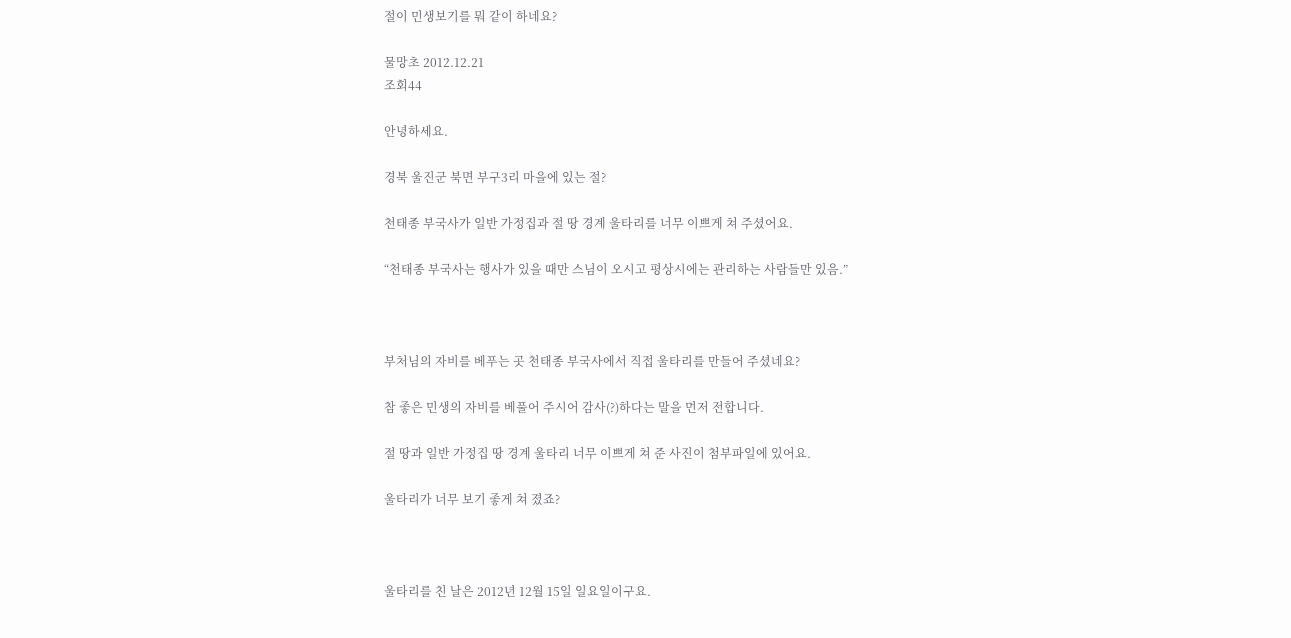절이 민생보기를 뭐 같이 하네요?

물망초 2012.12.21
조회44

안녕하세요.

경북 울진군 북면 부구3리 마을에 있는 절?

천태종 부국사가 일반 가정집과 절 땅 경계 울타리를 너무 이쁘게 쳐 주셨어요.

“천태종 부국사는 행사가 있을 때만 스님이 오시고 평상시에는 관리하는 사람들만 있음.”



부처님의 자비를 베푸는 곳 천태종 부국사에서 직접 울타리를 만들어 주셨네요?

참 좋은 민생의 자비를 베풀어 주시어 감사(?)하다는 말을 먼저 전합니다.

절 땅과 일반 가정집 땅 경계 울타리 너무 이쁘게 쳐 준 사진이 첨부파일에 있어요.

울타리가 너무 보기 좋게 쳐 졌죠?



울타리를 친 날은 2012년 12월 15일 일요일이구요.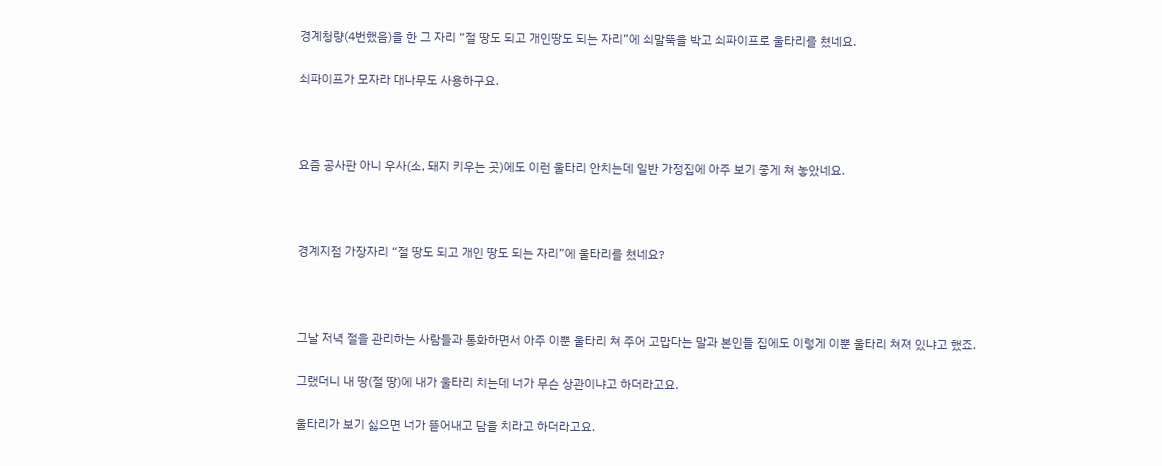경계청량(4번했음)을 한 그 자리 “절 땅도 되고 개인땅도 되는 자리”에 쇠말뚝을 박고 쇠파이프로 울타리를 쳤네요.

쇠파이프가 모자라 대나무도 사용하구요.



요즘 공사판 아니 우사(소, 돼지 키우는 곳)에도 이런 울타리 안치는데 일반 가정집에 아주 보기 좋게 쳐 놓았네요.



경계지점 가장자리 “절 땅도 되고 개인 땅도 되는 자리”에 울타리를 쳤네요?



그날 저녁 절을 관리하는 사람들과 통화하면서 아주 이뿐 울타리 쳐 주어 고맙다는 말과 본인들 집에도 이렇게 이뿐 울타리 쳐져 있냐고 했죠.

그랬더니 내 땅(절 땅)에 내가 울타리 치는데 너가 무슨 상관이냐고 하더라고요.

울타리가 보기 싫으면 너가 뜯어내고 담을 치라고 하더라고요.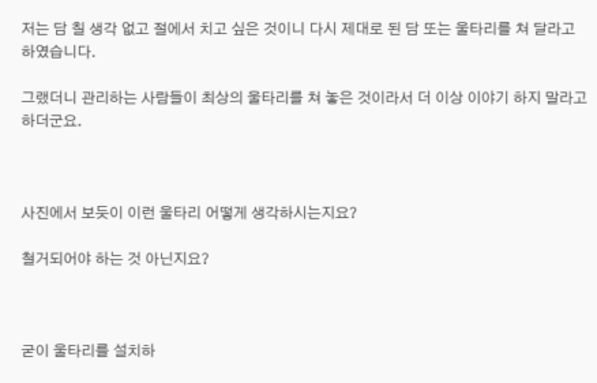저는 담 칠 생각 없고 절에서 치고 싶은 것이니 다시 제대로 된 담 또는 울타리를 쳐 달라고 하였습니다.

그랬더니 관리하는 사람들이 최상의 울타리를 쳐 놓은 것이라서 더 이상 이야기 하지 말라고 하더군요.



사진에서 보듯이 이런 울타리 어떻게 생각하시는지요?

철거되어야 하는 것 아닌지요?



굳이 울타리를 설치하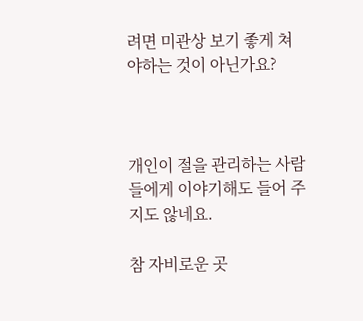려면 미관상 보기 좋게 쳐야하는 것이 아닌가요?



개인이 절을 관리하는 사람들에게 이야기해도 들어 주지도 않네요.

참 자비로운 곳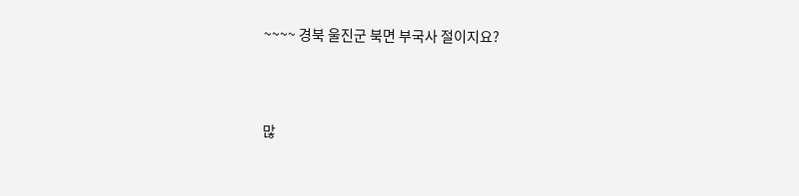~~~~ 경북 울진군 북면 부국사 절이지요?



많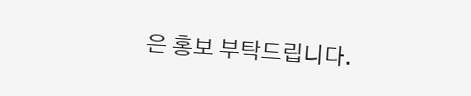은 홍보 부탁드립니다.